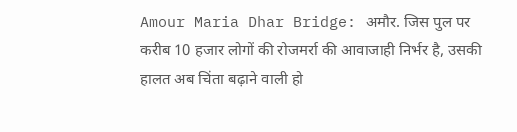Amour Maria Dhar Bridge: अमौर. जिस पुल पर करीब 10 हजार लोगों की रोजमर्रा की आवाजाही निर्भर है, उसकी हालत अब चिंता बढ़ाने वाली हो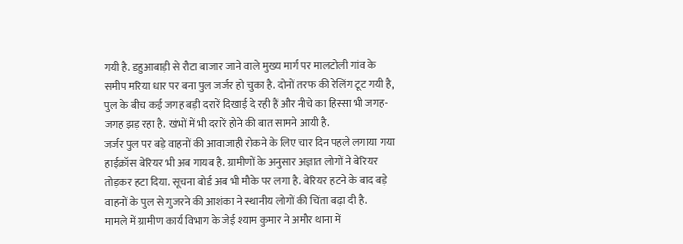गयी है. डहुआबाड़ी से रौटा बाजार जाने वाले मुख्य मार्ग पर मालटोली गांव के समीप मरिया धार पर बना पुल जर्जर हो चुका है. दोनों तरफ की रेलिंग टूट गयी है, पुल के बीच कई जगह बड़ी दरारें दिखाई दे रही हैं और नीचे का हिस्सा भी जगह-जगह झड़ रहा है. खंभों में भी दरारें होने की बात सामने आयी है.
जर्जर पुल पर बड़े वाहनों की आवाजाही रोकने के लिए चार दिन पहले लगाया गया हाईक्रॉस बेरियर भी अब गायब है. ग्रामीणों के अनुसार अज्ञात लोगों ने बेरियर तोड़कर हटा दिया. सूचना बोर्ड अब भी मौके पर लगा है. बेरियर हटने के बाद बड़े वाहनों के पुल से गुजरने की आशंका ने स्थानीय लोगों की चिंता बढ़ा दी है.
मामले में ग्रामीण कार्य विभाग के जेई श्याम कुमार ने अमौर थाना में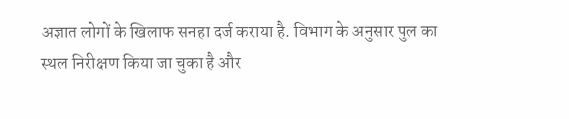अज्ञात लोगों के खिलाफ सनहा दर्ज कराया है. विभाग के अनुसार पुल का स्थल निरीक्षण किया जा चुका है और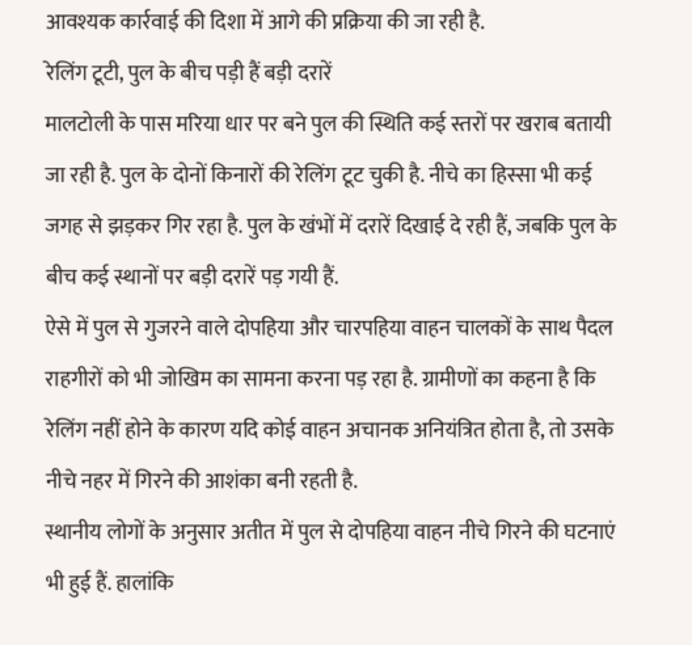आवश्यक कार्रवाई की दिशा में आगे की प्रक्रिया की जा रही है.
रेलिंग टूटी, पुल के बीच पड़ी हैं बड़ी दरारें
मालटोली के पास मरिया धार पर बने पुल की स्थिति कई स्तरों पर खराब बतायी जा रही है. पुल के दोनों किनारों की रेलिंग टूट चुकी है. नीचे का हिस्सा भी कई जगह से झड़कर गिर रहा है. पुल के खंभों में दरारें दिखाई दे रही हैं, जबकि पुल के बीच कई स्थानों पर बड़ी दरारें पड़ गयी हैं.
ऐसे में पुल से गुजरने वाले दोपहिया और चारपहिया वाहन चालकों के साथ पैदल राहगीरों को भी जोखिम का सामना करना पड़ रहा है. ग्रामीणों का कहना है कि रेलिंग नहीं होने के कारण यदि कोई वाहन अचानक अनियंत्रित होता है, तो उसके नीचे नहर में गिरने की आशंका बनी रहती है.
स्थानीय लोगों के अनुसार अतीत में पुल से दोपहिया वाहन नीचे गिरने की घटनाएं भी हुई हैं. हालांकि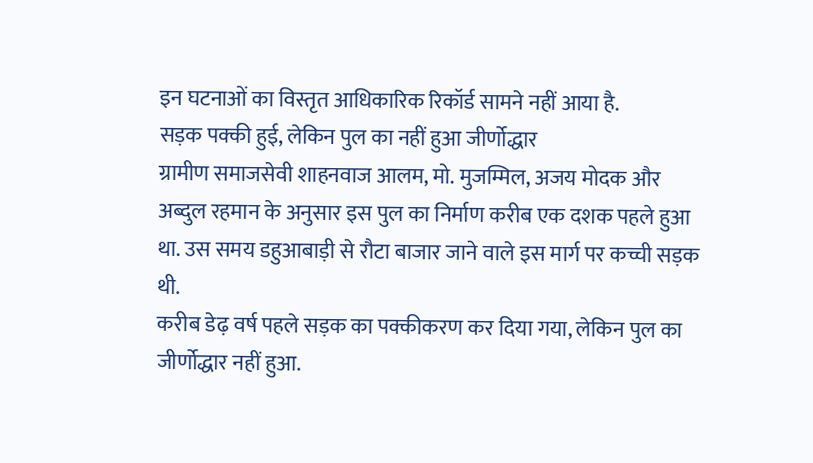इन घटनाओं का विस्तृत आधिकारिक रिकॉर्ड सामने नहीं आया है.
सड़क पक्की हुई, लेकिन पुल का नहीं हुआ जीर्णोद्धार
ग्रामीण समाजसेवी शाहनवाज आलम, मो. मुजम्मिल, अजय मोदक और अब्दुल रहमान के अनुसार इस पुल का निर्माण करीब एक दशक पहले हुआ था. उस समय डहुआबाड़ी से रौटा बाजार जाने वाले इस मार्ग पर कच्ची सड़क थी.
करीब डेढ़ वर्ष पहले सड़क का पक्कीकरण कर दिया गया, लेकिन पुल का जीर्णोद्धार नहीं हुआ.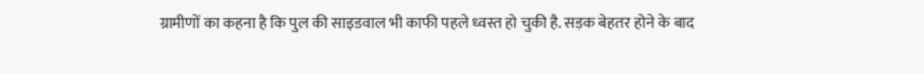ग्रामीणों का कहना है कि पुल की साइडवाल भी काफी पहले ध्वस्त हो चुकी है. सड़क बेहतर होने के बाद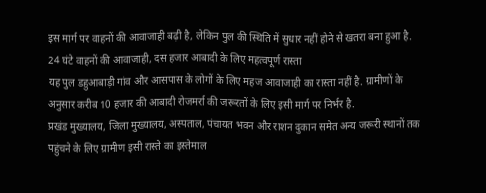इस मार्ग पर वाहनों की आवाजाही बढ़ी है, लेकिन पुल की स्थिति में सुधार नहीं होने से खतरा बना हुआ है.
24 घंटे वाहनों की आवाजाही, दस हजार आबादी के लिए महत्वपूर्ण रास्ता
यह पुल डहुआबाड़ी गांव और आसपास के लोगों के लिए महज आवाजाही का रास्ता नहीं है. ग्रामीणों के अनुसार करीब 10 हजार की आबादी रोजमर्रा की जरूरतों के लिए इसी मार्ग पर निर्भर है.
प्रखंड मुख्यालय, जिला मुख्यालय, अस्पताल, पंचायत भवन और राशन दुकान समेत अन्य जरूरी स्थानों तक पहुंचने के लिए ग्रामीण इसी रास्ते का इस्तेमाल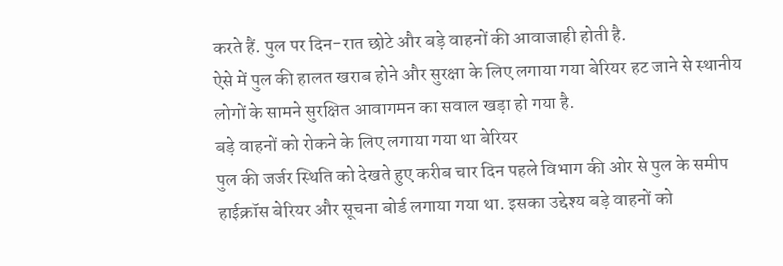करते हैं. पुल पर दिन-रात छोटे और बड़े वाहनों की आवाजाही होती है.
ऐसे में पुल की हालत खराब होने और सुरक्षा के लिए लगाया गया बेरियर हट जाने से स्थानीय लोगों के सामने सुरक्षित आवागमन का सवाल खड़ा हो गया है.
बड़े वाहनों को रोकने के लिए लगाया गया था बेरियर
पुल की जर्जर स्थिति को देखते हुए करीब चार दिन पहले विभाग की ओर से पुल के समीप हाईक्रॉस बेरियर और सूचना बोर्ड लगाया गया था. इसका उद्देश्य बड़े वाहनों को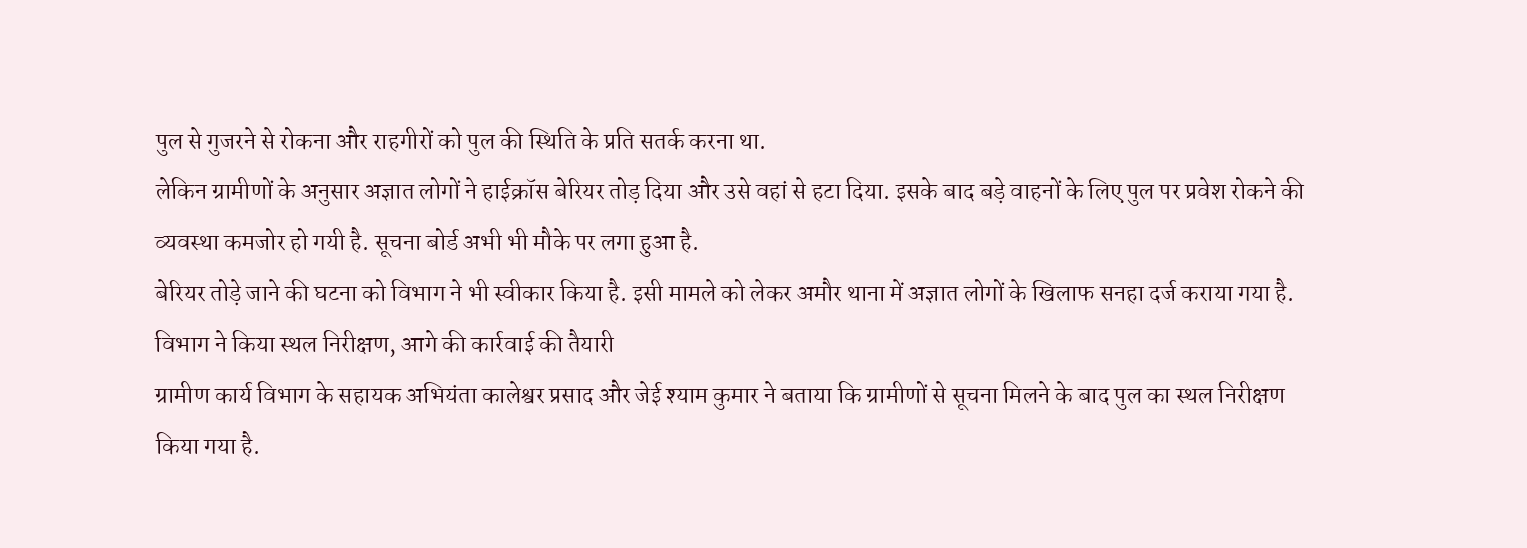पुल से गुजरने से रोकना और राहगीरों को पुल की स्थिति के प्रति सतर्क करना था.
लेकिन ग्रामीणों के अनुसार अज्ञात लोगों ने हाईक्रॉस बेरियर तोड़ दिया और उसे वहां से हटा दिया. इसके बाद बड़े वाहनों के लिए पुल पर प्रवेश रोकने की व्यवस्था कमजोर हो गयी है. सूचना बोर्ड अभी भी मौके पर लगा हुआ है.
बेरियर तोड़े जाने की घटना को विभाग ने भी स्वीकार किया है. इसी मामले को लेकर अमौर थाना में अज्ञात लोगों के खिलाफ सनहा दर्ज कराया गया है.
विभाग ने किया स्थल निरीक्षण, आगे की कार्रवाई की तैयारी
ग्रामीण कार्य विभाग के सहायक अभियंता कालेश्वर प्रसाद और जेई श्याम कुमार ने बताया कि ग्रामीणों से सूचना मिलने के बाद पुल का स्थल निरीक्षण किया गया है.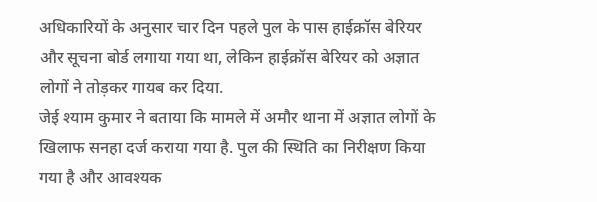अधिकारियों के अनुसार चार दिन पहले पुल के पास हाईक्रॉस बेरियर और सूचना बोर्ड लगाया गया था, लेकिन हाईक्रॉस बेरियर को अज्ञात लोगों ने तोड़कर गायब कर दिया.
जेई श्याम कुमार ने बताया कि मामले में अमौर थाना में अज्ञात लोगों के खिलाफ सनहा दर्ज कराया गया है. पुल की स्थिति का निरीक्षण किया गया है और आवश्यक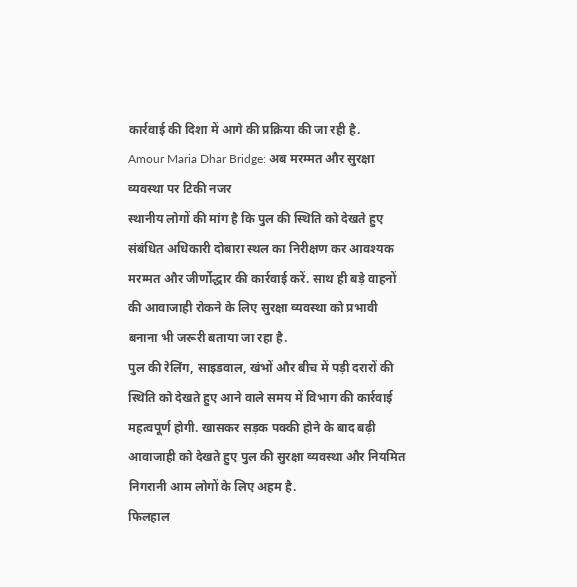कार्रवाई की दिशा में आगे की प्रक्रिया की जा रही है.
Amour Maria Dhar Bridge: अब मरम्मत और सुरक्षा व्यवस्था पर टिकी नजर
स्थानीय लोगों की मांग है कि पुल की स्थिति को देखते हुए संबंधित अधिकारी दोबारा स्थल का निरीक्षण कर आवश्यक मरम्मत और जीर्णोद्धार की कार्रवाई करें. साथ ही बड़े वाहनों की आवाजाही रोकने के लिए सुरक्षा व्यवस्था को प्रभावी बनाना भी जरूरी बताया जा रहा है.
पुल की रेलिंग, साइडवाल, खंभों और बीच में पड़ी दरारों की स्थिति को देखते हुए आने वाले समय में विभाग की कार्रवाई महत्वपूर्ण होगी. खासकर सड़क पक्की होने के बाद बढ़ी आवाजाही को देखते हुए पुल की सुरक्षा व्यवस्था और नियमित निगरानी आम लोगों के लिए अहम है.
फिलहाल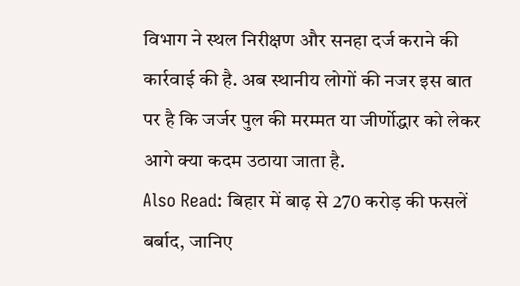विभाग ने स्थल निरीक्षण और सनहा दर्ज कराने की कार्रवाई की है. अब स्थानीय लोगों की नजर इस बात पर है कि जर्जर पुल की मरम्मत या जीर्णोद्धार को लेकर आगे क्या कदम उठाया जाता है.
Also Read: बिहार में बाढ़ से 270 करोड़ की फसलें बर्बाद, जानिए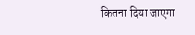कितना दिया जाएगा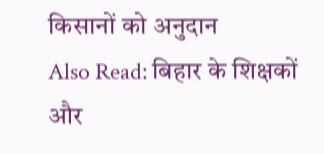किसानों को अनुदान
Also Read: बिहार के शिक्षकों और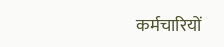कर्मचारियों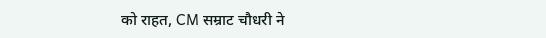को राहत, CM सम्राट चौधरी ने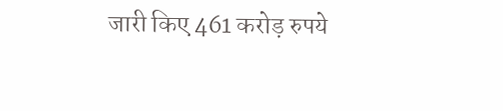जारी किए 461 करोड़ रुपये